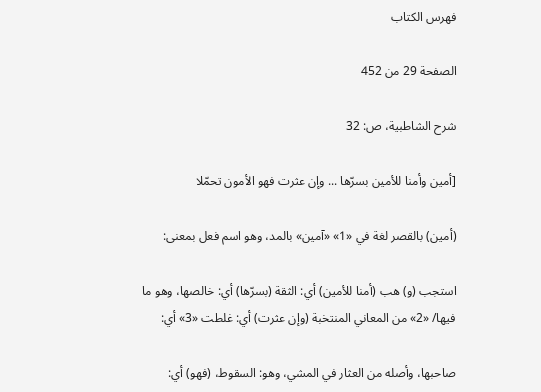فهرس الكتاب

الصفحة 29 من 452

شرح الشاطبية، ص: 32

[أمين وأمنا للأمين بسرّها ... وإن عثرت فهو الأمون تحمّلا

(أمين) بالقصر لغة في «1» «آمين» بالمد، وهو اسم فعل بمعنى:

استجب (و) هب (أمنا للأمين) أي: الثقة (بسرّها) أي: خالصها، وهو ما فيها/ «2» من المعاني المنتخبة (وإن عثرت) أي: غلطت «3» أي:

صاحبها، وأصله من العثار في المشي، وهو: السقوط، (فهو) أي: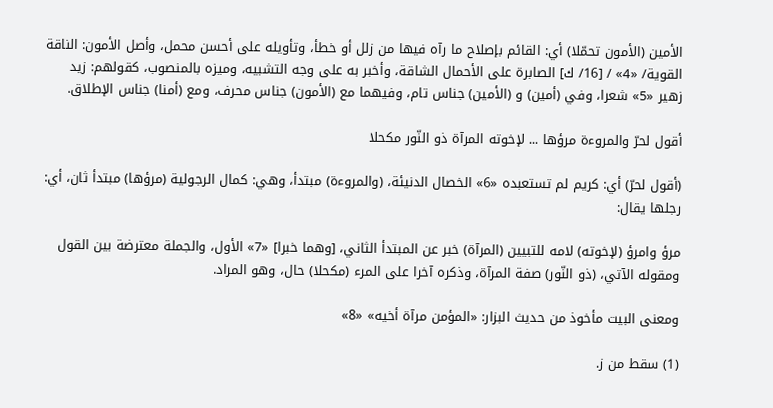الأمين (الأمون تحمّلا) أي: القائم بإصلاح ما رآه فيها من زلل أو خطأ، وتأويله على أحسن محمل، وأصل الأمون: الناقة القوية/ «4» / [16/ ك] الصابرة على الأحمال الشاقة، وأخبر به على وجه التشبيه، وميزه بالمنصوب، كقولهم: زيد زهير «5» شعرا، وفي (أمين) و (الأمين) جناس تام، وفيهما مع (الأمون) جناس محرف، ومع (أمنا) جناس الإطلاق.

أقول لحرّ والمروءة مرؤها ... لإخوته المرآة ذو النّور مكحلا

(أقول لحرّ) أي: كريم لم تستعبده «6» الخصال الدنيئة، (والمروءة) مبتدأ، وهي: كمال الرجولية (مرؤها) مبتدأ ثان، أي: رجلها يقال:

مرؤ وامرؤ (لإخوته) لامه للتبيين (المرآة) خبر عن المبتدأ الثاني، [وهما خبرا] «7» الأول، والجملة معترضة بين القول ومقوله الآتي، (ذو النّور) صفة المرآة، وذكره آخرا على المرء (مكحلا) حال، وهو المراد.

ومعنى البيت مأخوذ من حديث البزار: «المؤمن مرآة أخيه» «8»

(1) سقط من ز.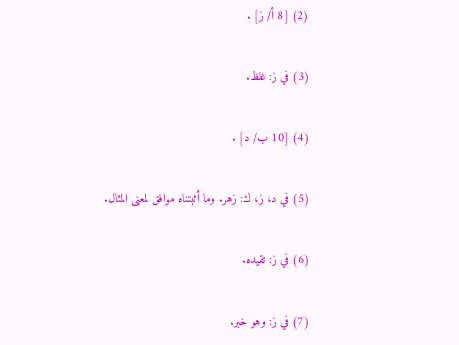(2) [8 أ/ ز] .

(3) في ز: غلظ.

(4) [10 ب/ د] .

(5) في د، ز، ك: زهر. وما أثبتناه موافق لمعنى المثال.

(6) في ز: تقيده.

(7) في ز: وهو خبر.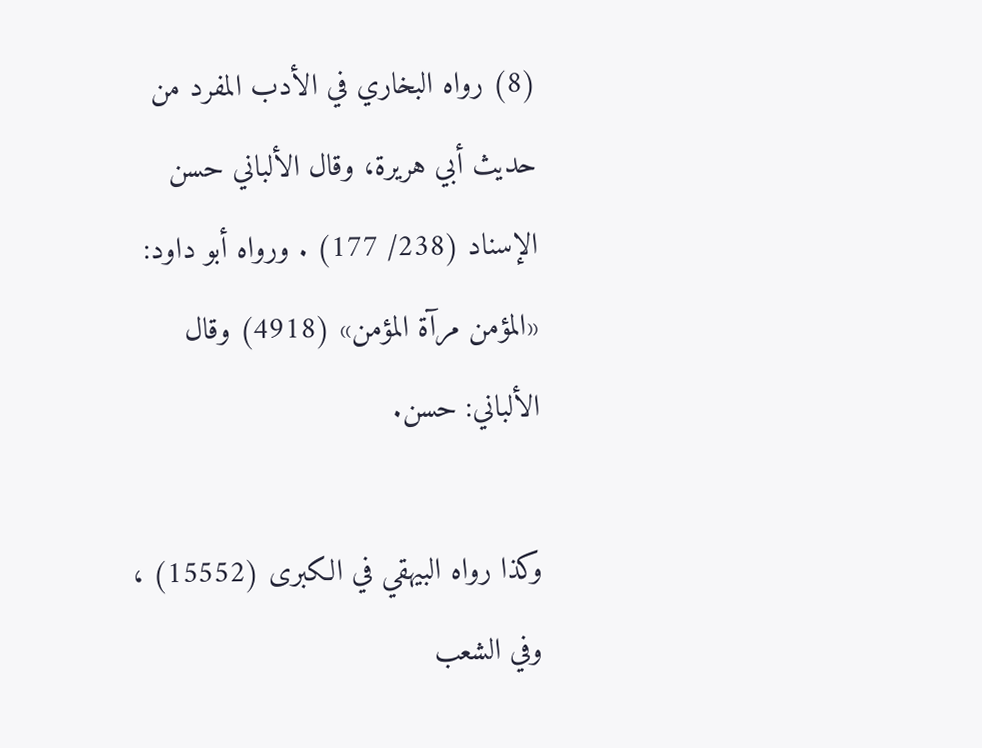(8) رواه البخاري في الأدب المفرد من حديث أبي هريرة، وقال الألباني حسن الإسناد (238/ 177) . ورواه أبو داود: «المؤمن مرآة المؤمن» (4918) وقال الألباني: حسن.

وكذا رواه البيهقي في الكبرى (15552) ، وفي الشعب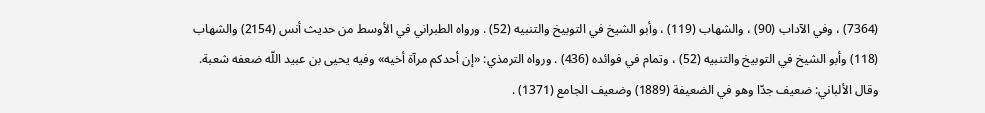(7364) ، وفي الآداب (90) ، والشهاب (119) ، وأبو الشيخ في التوبيخ والتنبيه (52) . ورواه الطبراني في الأوسط من حديث أنس (2154) والشهاب (118) وأبو الشيخ في التوبيخ والتنبيه (52) ، وتمام في فوائده (436) . ورواه الترمذي: «إن أحدكم مرآة أخيه» وفيه يحيى بن عبيد اللّه ضعفه شعبة. وقال الألباني: ضعيف جدّا وهو في الضعيفة (1889) وضعيف الجامع (1371) .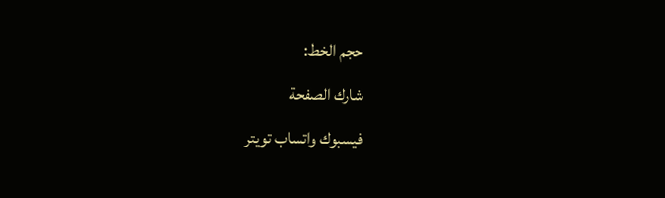حجم الخط:
شارك الصفحة
فيسبوك واتساب تويتر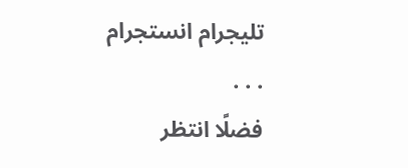تليجرام انستجرام
. . .
فضلًا انتظر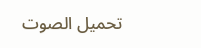تحميل الصوت